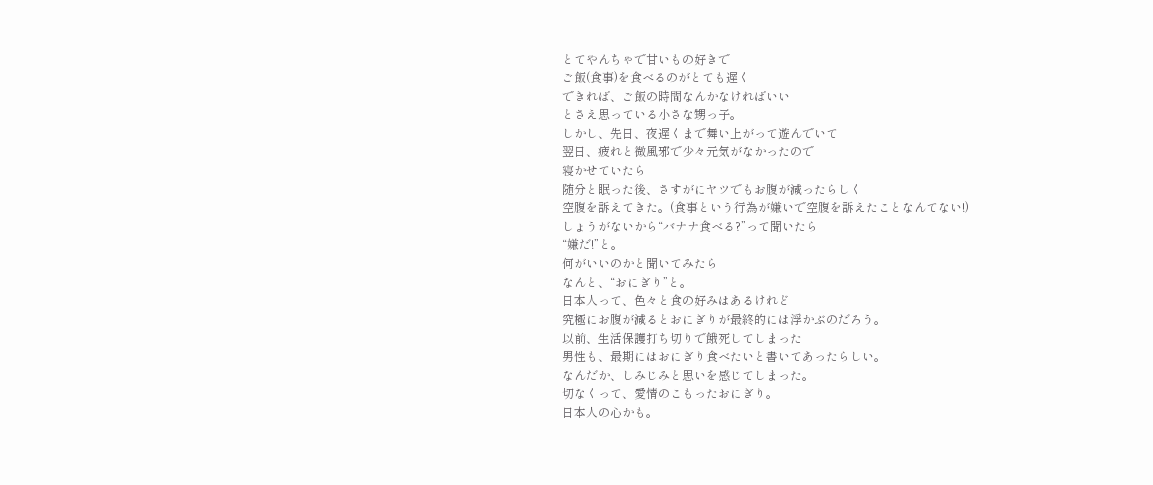とてやんちゃで甘いもの好きで
ご飯(食事)を食べるのがとても遅く
できれば、ご飯の時間なんかなければいい
とさえ思っている小さな甥っ子。
しかし、先日、夜遅くまで舞い上がって遊んでいて
翌日、疲れと微風邪で少々元気がなかったので
寝かせていたら
随分と眠った後、さすがにヤツでもお腹が減ったらしく
空腹を訴えてきた。(食事という行為が嫌いで空腹を訴えたことなんてない!)
しょうがないから“バナナ食べる?”って聞いたら
“嫌だ!”と。
何がいいのかと聞いてみたら
なんと、“おにぎり”と。
日本人って、色々と食の好みはあるけれど
究極にお腹が減るとおにぎりが最終的には浮かぶのだろう。
以前、生活保護打ち切りで餓死してしまった
男性も、最期にはおにぎり食べたいと書いてあったらしい。
なんだか、しみじみと思いを感じてしまった。
切なくって、愛情のこもったおにぎり。
日本人の心かも。